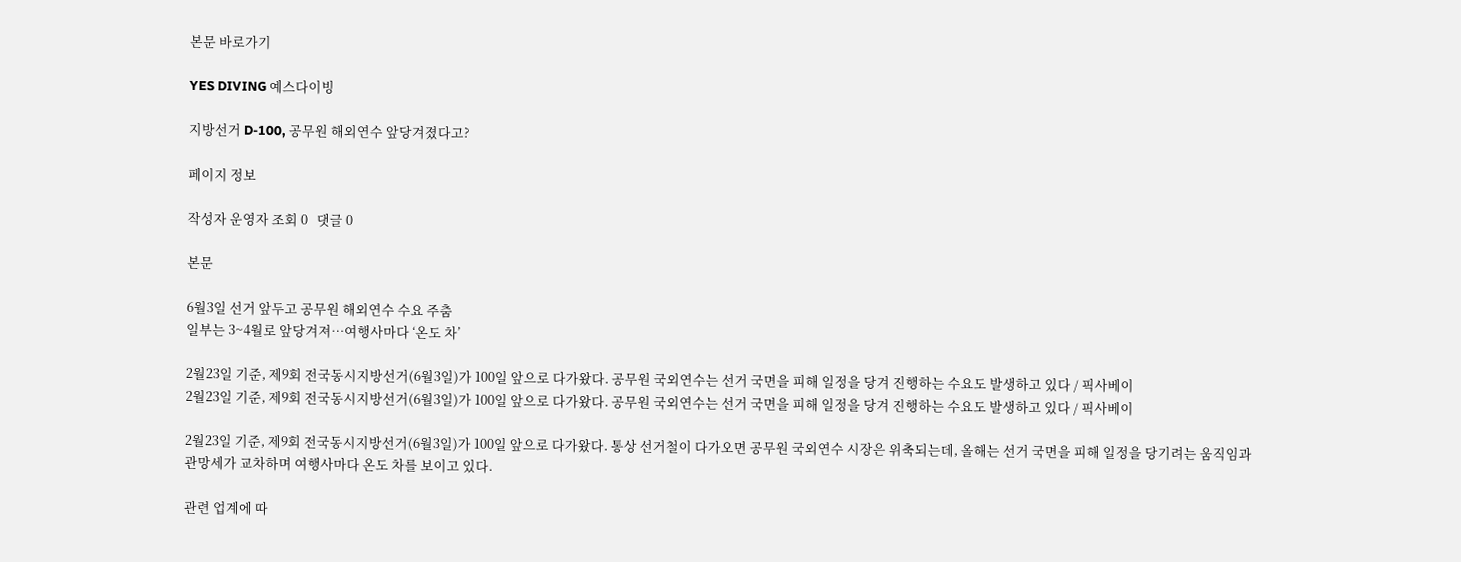본문 바로가기

YES DIVING 예스다이빙

지방선거 D-100, 공무원 해외연수 앞당겨졌다고?

페이지 정보

작성자 운영자 조회 0   댓글 0

본문

6월3일 선거 앞두고 공무원 해외연수 수요 주춤
일부는 3~4월로 앞당겨져…여행사마다 ‘온도 차’

2월23일 기준, 제9회 전국동시지방선거(6월3일)가 100일 앞으로 다가왔다. 공무원 국외연수는 선거 국면을 피해 일정을 당겨 진행하는 수요도 발생하고 있다 / 픽사베이
2월23일 기준, 제9회 전국동시지방선거(6월3일)가 100일 앞으로 다가왔다. 공무원 국외연수는 선거 국면을 피해 일정을 당겨 진행하는 수요도 발생하고 있다 / 픽사베이

2월23일 기준, 제9회 전국동시지방선거(6월3일)가 100일 앞으로 다가왔다. 통상 선거철이 다가오면 공무원 국외연수 시장은 위축되는데, 올해는 선거 국면을 피해 일정을 당기려는 움직임과 관망세가 교차하며 여행사마다 온도 차를 보이고 있다.

관련 업계에 따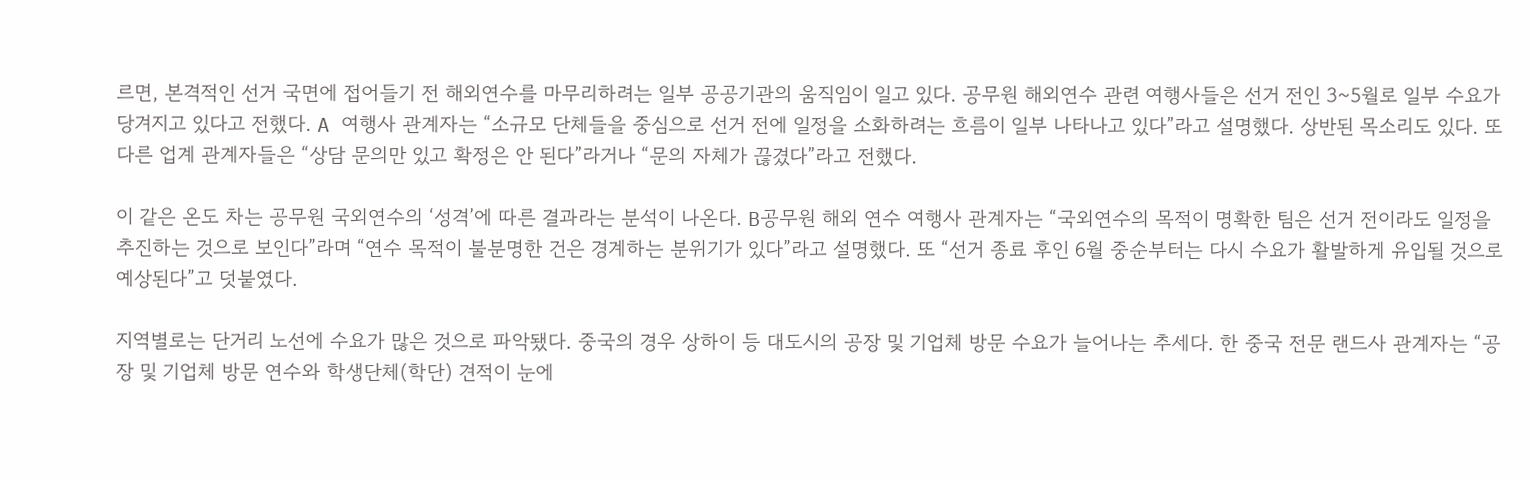르면, 본격적인 선거 국면에 접어들기 전 해외연수를 마무리하려는 일부 공공기관의 움직임이 일고 있다. 공무원 해외연수 관련 여행사들은 선거 전인 3~5월로 일부 수요가 당겨지고 있다고 전했다. A 여행사 관계자는 “소규모 단체들을 중심으로 선거 전에 일정을 소화하려는 흐름이 일부 나타나고 있다”라고 설명했다. 상반된 목소리도 있다. 또 다른 업계 관계자들은 “상담 문의만 있고 확정은 안 된다”라거나 “문의 자체가 끊겼다”라고 전했다.

이 같은 온도 차는 공무원 국외연수의 ‘성격’에 따른 결과라는 분석이 나온다. B공무원 해외 연수 여행사 관계자는 “국외연수의 목적이 명확한 팀은 선거 전이라도 일정을 추진하는 것으로 보인다”라며 “연수 목적이 불분명한 건은 경계하는 분위기가 있다”라고 설명했다. 또 “선거 종료 후인 6월 중순부터는 다시 수요가 활발하게 유입될 것으로 예상된다”고 덧붙였다.

지역별로는 단거리 노선에 수요가 많은 것으로 파악됐다. 중국의 경우 상하이 등 대도시의 공장 및 기업체 방문 수요가 늘어나는 추세다. 한 중국 전문 랜드사 관계자는 “공장 및 기업체 방문 연수와 학생단체(학단) 견적이 눈에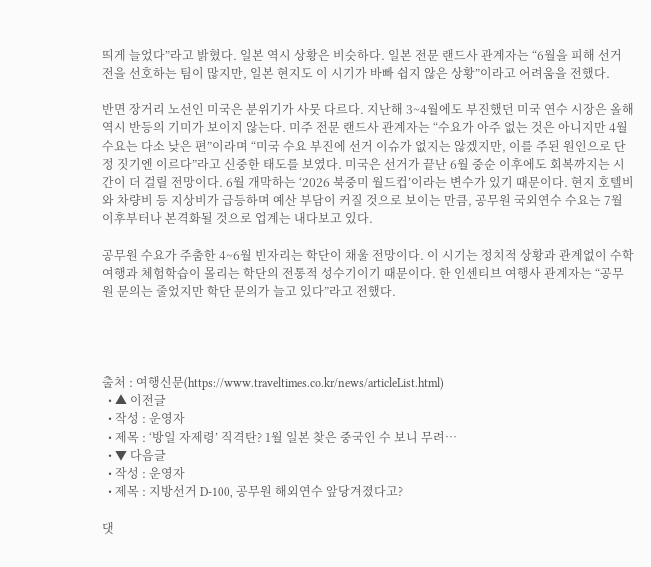띄게 늘었다”라고 밝혔다. 일본 역시 상황은 비슷하다. 일본 전문 랜드사 관계자는 “6월을 피해 선거 전을 선호하는 팀이 많지만, 일본 현지도 이 시기가 바빠 쉽지 않은 상황”이라고 어려움을 전했다.

반면 장거리 노선인 미국은 분위기가 사뭇 다르다. 지난해 3~4월에도 부진했던 미국 연수 시장은 올해 역시 반등의 기미가 보이지 않는다. 미주 전문 랜드사 관계자는 “수요가 아주 없는 것은 아니지만 4월 수요는 다소 낮은 편”이라며 “미국 수요 부진에 선거 이슈가 없지는 않겠지만, 이를 주된 원인으로 단정 짓기엔 이르다”라고 신중한 태도를 보였다. 미국은 선거가 끝난 6월 중순 이후에도 회복까지는 시간이 더 걸릴 전망이다. 6월 개막하는 ‘2026 북중미 월드컵’이라는 변수가 있기 때문이다. 현지 호텔비와 차량비 등 지상비가 급등하며 예산 부담이 커질 것으로 보이는 만큼, 공무원 국외연수 수요는 7월 이후부터나 본격화될 것으로 업계는 내다보고 있다.

공무원 수요가 주춤한 4~6월 빈자리는 학단이 채울 전망이다. 이 시기는 정치적 상황과 관계없이 수학여행과 체험학습이 몰리는 학단의 전통적 성수기이기 때문이다. 한 인센티브 여행사 관계자는 “공무원 문의는 줄었지만 학단 문의가 늘고 있다”라고 전했다.




출처 : 여행신문(https://www.traveltimes.co.kr/news/articleList.html)
  • ▲ 이전글
  • 작성 : 운영자
  • 제목 : ‘방일 자제령’ 직격탄? 1월 일본 찾은 중국인 수 보니 무려…
  • ▼ 다음글
  • 작성 : 운영자
  • 제목 : 지방선거 D-100, 공무원 해외연수 앞당겨졌다고?

댓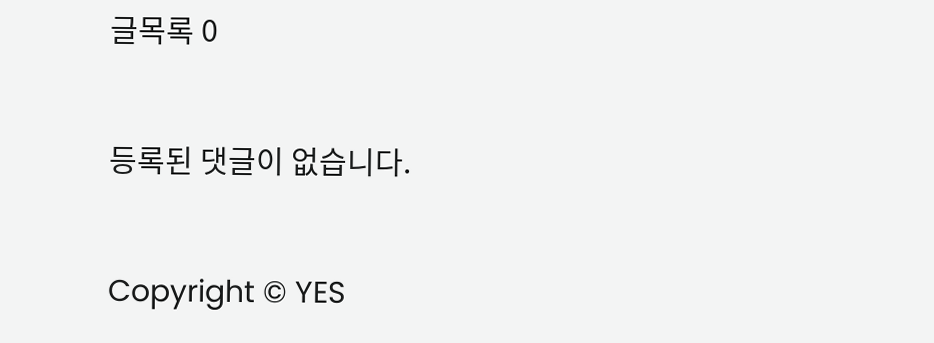글목록 0

등록된 댓글이 없습니다.

Copyright © YES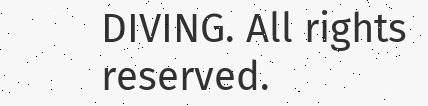DIVING. All rights reserved.